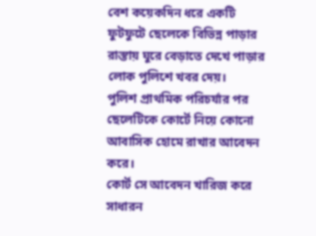বেশ কয়েকদিন ধরে একটি ফুটফুটে ছেলেকে বিভিন্ন পাড়ার রাস্তায় ঘুরে বেড়াতে দেখে পাড়ার লোক পুলিশে খবর দেয়।
পুলিশ প্রাথমিক পরিচর্যার পর ছেলেটিকে কোর্টে নিয়ে কোনো আবাসিক হোমে রাখার আবেদন করে।
কোর্ট সে আবেদন খারিজ করে সাধারন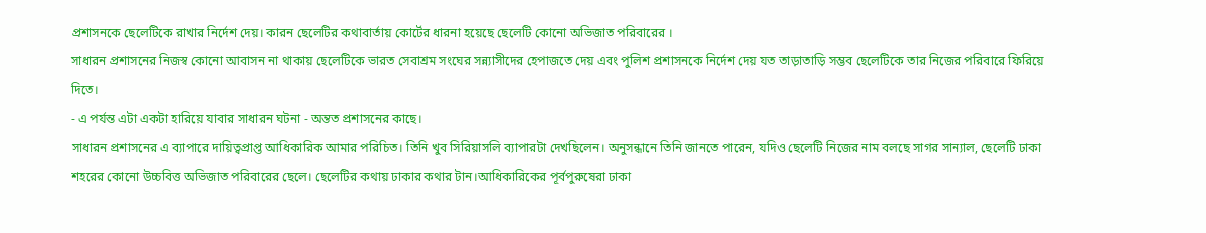প্রশাসনকে ছেলেটিকে রাখার নির্দেশ দেয়। কারন ছেলেটির কথাবার্তায় কোর্টের ধারনা হয়েছে ছেলেটি কোনো অভিজাত পরিবারের ।
সাধারন প্রশাসনের নিজস্ব কোনো আবাসন না থাকায় ছেলেটিকে ভারত সেবাশ্রম সংঘের সন্ন্যাসীদের হেপাজতে দেয় এবং পুলিশ প্রশাসনকে নির্দেশ দেয় যত তাড়াতাড়ি সম্ভব ছেলেটিকে তার নিজের পরিবারে ফিরিয়ে দিতে।
- এ পর্যন্ত এটা একটা হারিয়ে যাবার সাধারন ঘটনা - অন্তত প্রশাসনের কাছে।
সাধারন প্রশাসনের এ ব্যাপারে দায়িত্বপ্রাপ্ত আধিকারিক আমার পরিচিত। তিনি খুব সিরিয়াসলি ব্যাপারটা দেখছিলেন। অনুসন্ধানে তিনি জানতে পারেন, যদিও ছেলেটি নিজের নাম বলছে সাগর সান্যাল, ছেলেটি ঢাকা শহরের কোনো উচ্চবিত্ত অভিজাত পরিবারের ছেলে। ছেলেটির কথায় ঢাকার কথার টান।আধিকারিকের পূর্বপুরুষেরা ঢাকা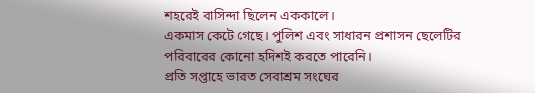শহরেই বাসিন্দা ছিলেন এককালে।
একমাস কেটে গেছে। পুলিশ এবং সাধারন প্রশাসন ছেলেটির পরিবারের কোনো হদিশই করতে পারেনি।
প্রতি সপ্তাহে ভারত সেবাশ্রম সংঘের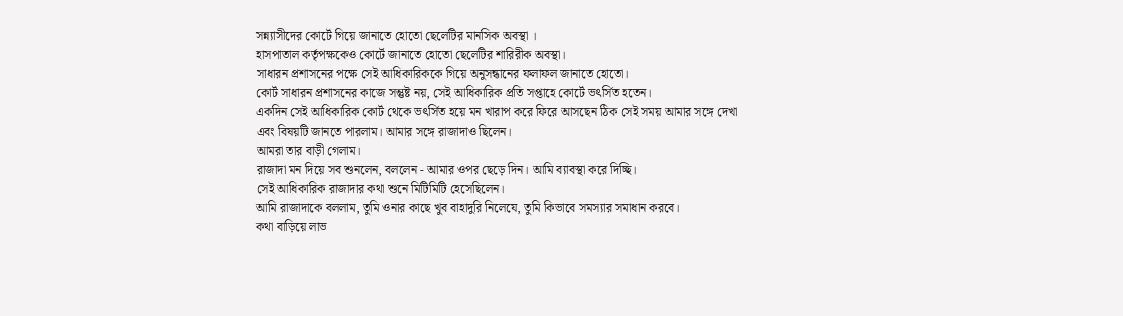সন্ন্যাসীদের কোর্টে গিয়ে জানাতে হোতো ছেলেটির মানসিক অবস্থা ।
হাসপাতাল কর্তৃপক্ষকেও কোর্টে জানাতে হোতো ছেলেটির শারিরীক অবস্থা।
সাধারন প্রশাসনের পক্ষে সেই আধিকারিককে গিয়ে অনুসন্ধানের ফলাফল জানাতে হোতো।
কোর্ট সাধারন প্রশাসনের কাজে সন্তুষ্ট নয়, সেই আধিকারিক প্রতি সপ্তাহে কোর্টে ভৎর্সিত হতেন।
একদিন সেই আধিকারিক কোর্ট থেকে ভৎর্সিত হয়ে মন খারাপ করে ফিরে আসছেন ঠিক সেই সময় আমার সঙ্গে দেখা এবং বিষয়টি জানতে পারলাম। আমার সঙ্গে রাজাদাও ছিলেন।
আমরা তার বাড়ী গেলাম।
রাজাদা মন দিয়ে সব শুনলেন, বললেন - আমার ওপর ছেড়ে দিন। আমি ব্যাবস্থা করে দিচ্ছি।
সেই আধিকারিক রাজাদার কথা শুনে মিটিমিটি হেসেছিলেন।
আমি রাজাদাকে বললাম, তুমি ওনার কাছে খুব বাহাদুরি নিলেযে, তুমি কিভাবে সমস্যার সমাধান করবে।
কথা বাড়িয়ে লাভ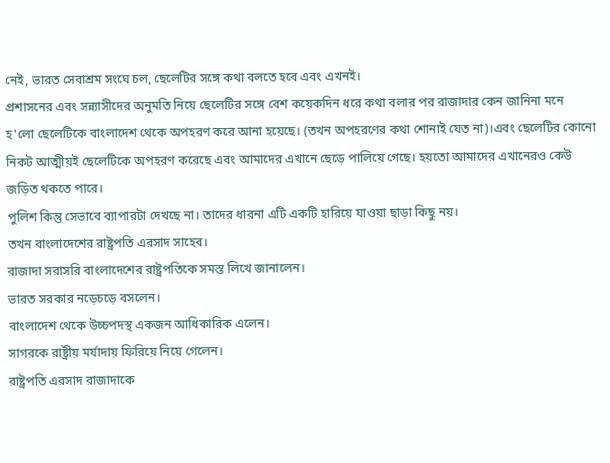নেই, ভারত সেবাশ্রম সংঘে চল, ছেলেটির সঙ্গে কথা বলতে হবে এবং এখনই।
প্রশাসনের এবং সন্ন্যাসীদের অনুমতি নিয়ে ছেলেটির সঙ্গে বেশ কয়েকদিন ধরে কথা বলার পর রাজাদার কেন জানিনা মনে হ'লো ছেলেটিকে বাংলাদেশ থেকে অপহরণ করে আনা হয়েছে। (তখন অপহরণের কথা শোনাই যেত না)।এবং ছেলেটির কোনো নিকট আত্মীয়ই ছেলেটিকে অপহরণ করেছে এবং আমাদের এখানে ছেড়ে পালিয়ে গেছে। হয়তো আমাদের এখানেরও কেউ জড়িত থকতে পারে।
পুলিশ কিন্তু সেভাবে ব্যাপারটা দেখছে না। তাদের ধারনা এটি একটি হারিয়ে যাওয়া ছাড়া কিছু নয়।
তখন বাংলাদেশের রাষ্ট্রপতি এরসাদ সাহেব।
রাজাদা সরাসরি বাংলাদেশের রাষ্ট্রপতিকে সমস্ত লিখে জানালেন।
ভারত সরকার নড়েচড়ে বসলেন।
বাংলাদেশ থেকে উচ্চপদস্থ একজন আধিকারিক এলেন।
সাগরকে রাষ্ট্রীয় মর্যাদায় ফিরিয়ে নিয়ে গেলেন।
রাষ্ট্রপতি এরসাদ রাজাদাকে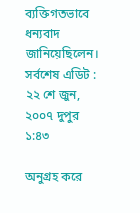ব্যক্তিগতভাবে ধন্যবাদ জানিয়েছিলেন।
সর্বশেষ এডিট : ২২ শে জুন, ২০০৭ দুপুর ১:৪৩

অনুগ্রহ করে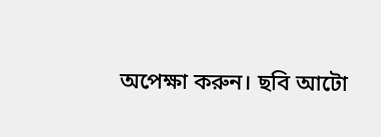অপেক্ষা করুন। ছবি আটো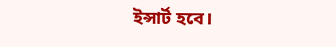ইন্সার্ট হবে।